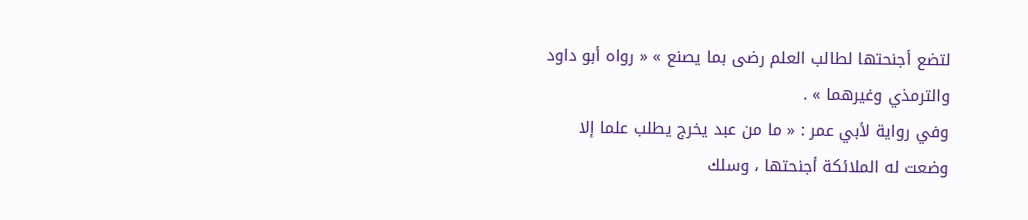لتضع أجنحتها لطالب العلم رضى بما يصنع » « رواه أبو داود والترمذي وغيرهما » .
وفي رواية لأبي عمر : « ما من عبد يخرج يطلب علما إلا وضعت له الملائكة أجنحتها ، وسلك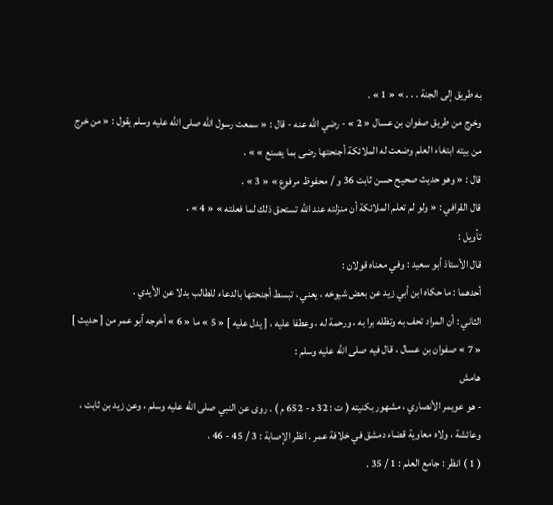به طريق إلى الجنة . . . » « 1 » .
وخرج من طريق صفوان بن عسال « 2 » - رضي اللّه عنه - قال : « سمعت رسول اللّه صلى اللّه عليه وسلم يقول : « من خرج من بيته ابتغاء العلم وضعت له الملائكة أجنحتها رضى بما يصنع » » .
قال : « وهو حديث صحيح حسن ثابت 36 و / محفوظ مرفوع » « 3 » .
قال القرافي : « ولو لم تعلم الملائكة أن منزلته عند اللّه تستحق ذلك لما فعلته » « 4 » .
تأويل :
قال الأستاذ أبو سعيد : وفي معناه قولان :
أحدهما : ما حكاه ابن أبي زيد عن بعض شيوخه ، يعني ، تبسط أجنحتها بالدعاء للطالب بدلا عن الأيدي .
الثاني : أن المراد تحف به وتظله برا به ، ورحمة له ، وعطفا عليه ، [ يدل عليه ] « 5 » ما « 6 » أخرجه أبو عمر من [ حديث ] « 7 » صفوان بن عسال ، قال فيه صلى اللّه عليه وسلم :
هامش
- هو عويمر الأنصاري ، مشهور بكنيته ( ت : 32 ه - 652 م ) . روى عن النبي صلى اللّه عليه وسلم ، وعن زيد بن ثابت ، وعائشة ، ولاه معاوية قضاء دمشق في خلافة عمر . انظر الإصابة : 3 / 45 - 46 .
( 1 ) انظر : جامع العلم : 1 / 35 .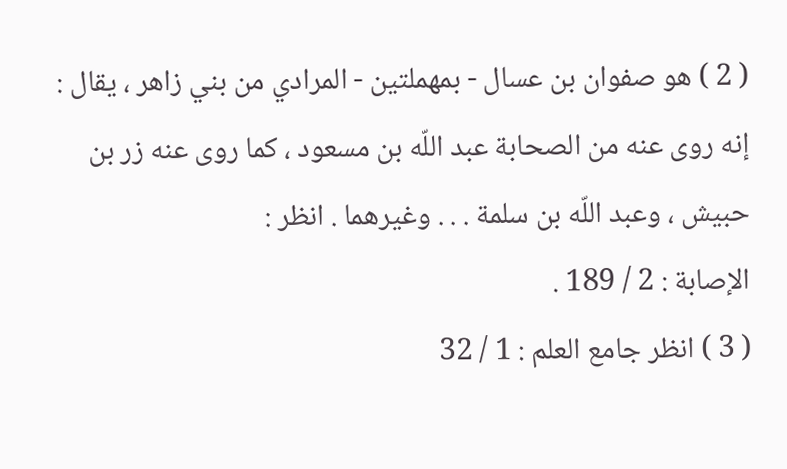( 2 ) هو صفوان بن عسال - بمهملتين - المرادي من بني زاهر ، يقال : إنه روى عنه من الصحابة عبد اللّه بن مسعود ، كما روى عنه زر بن حبيش ، وعبد اللّه بن سلمة . . . وغيرهما . انظر :
الإصابة : 2 / 189 .
( 3 ) انظر جامع العلم : 1 / 32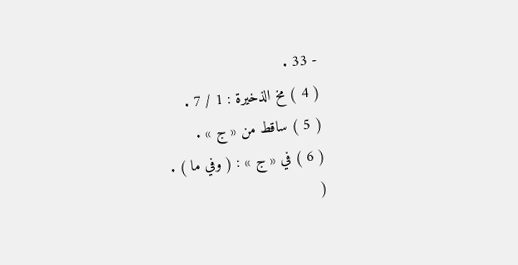- 33 .
( 4 ) مخ الذخيرة : 1 / 7 .
( 5 ) ساقط من « ج » .
( 6 ) في « ج » : ( وفي ما ) .
(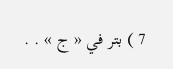7 ) بتر في « ج » . .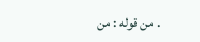. من قوله : من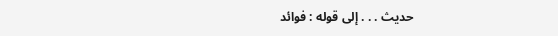حديث . . . إلى قوله : فوائد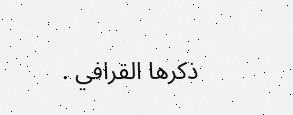ذكرها القرافي .